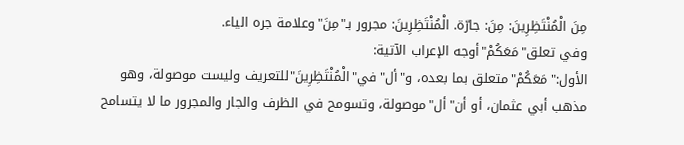مِنَ الْمُنْتَظِرِينَ: مِنَ: جارّة. الْمُنْتَظِرِينَ: مجرور بـ"مِنَ"وعلامة جره الياء.
وفي تعلق"مَعَكُمْ"أوجه الإعراب الآتية:
الأول:"مَعَكُمْ"متعلق بما بعده، و"أل"في"الْمُنْتَظِرِينَ"للتعريف وليست موصولة، وهو مذهب أبي عثمان، أو أن"أل"موصولة، وتسومح في الظرف والجار والمجرور ما لا يتسامح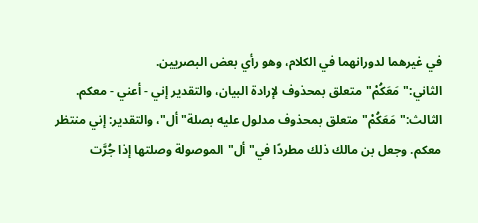في غيرهما لدورانهما في الكلام، وهو رأي بعض البصريين.
الثاني:"مَعَكُمْ"متعلق بمحذوف لإرادة البيان، والتقدير إني - أعني - معكم.
الثالث:"مَعَكُمْ"متعلق بمحذوف مدلول عليه بصلة"أل"، والتقدير: إني منتظر معكم. وجعل بن مالك ذلك مطردًا في"أل"الموصولة وصلتها إذا جُرَّت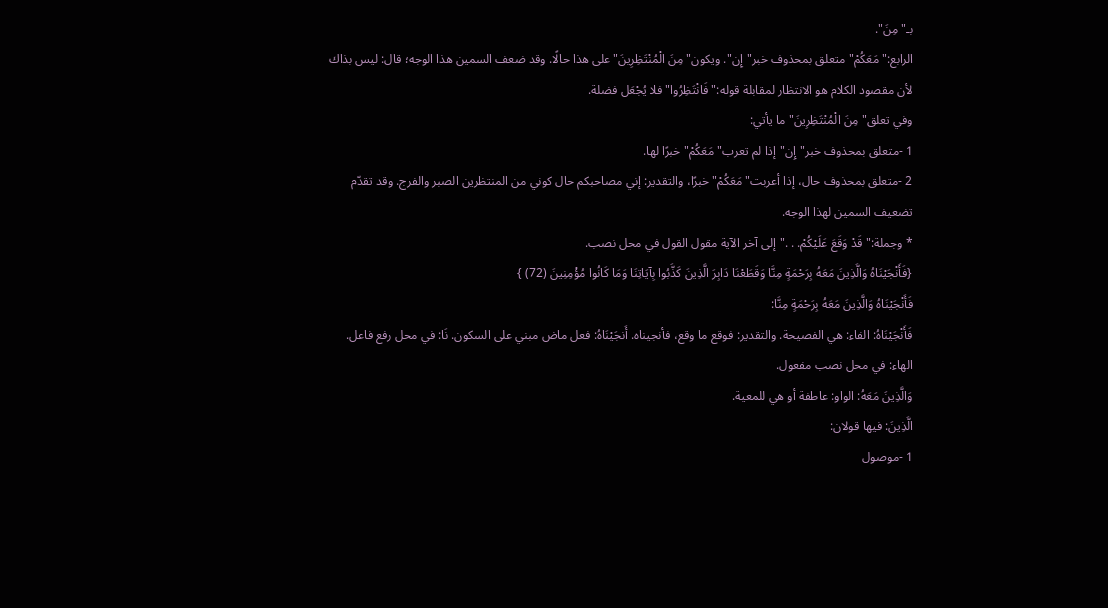بـ"مِنَ".
الرابع:"مَعَكُمْ"متعلق بمحذوف خبر"إِن". ويكون"مِنَ الْمُنْتَظِرِينَ"على هذا حالًا. وقد ضعف السمين هذا الوجه؛ قال: ليس بذاك لأن مقصود الكلام هو الانتظار لمقابلة قوله:"فَانْتَظِرُوا"فلا يُجْعَل فضلة.
وفي تعلق"مِنَ الْمُنْتَظِرِينَ"ما يأتي:
1 -متعلق بمحذوف خبر"إِن"إذا لم تعرب"مَعَكُمْ"خبرًا لها.
2 -متعلق بمحذوف حال، إذا أعربت"مَعَكُمْ"خبرًا، والتقدير: إني مصاحبكم حال كوني من المنتظرين الصبر والفرج. وقد تقدّم تضعيف السمين لهذا الوجه.
* وجملة:"قَدْ وَقَعَ عَلَيْكُمْ. . ."إلى آخر الآية مقول القول في محل نصب.
{فَأَنْجَيْنَاهُ وَالَّذِينَ مَعَهُ بِرَحْمَةٍ مِنَّا وَقَطَعْنَا دَابِرَ الَّذِينَ كَذَّبُوا بِآيَاتِنَا وَمَا كَانُوا مُؤْمِنِينَ (72) }
فَأَنْجَيْنَاهُ وَالَّذِينَ مَعَهُ بِرَحْمَةٍ مِنَّا:
فَأَنْجَيْنَاهُ: الفاء: هي الفصيحة. والتقدير: فوقع ما وقع، فأنجيناه. أَنجَيْنَاهُ: فعل ماض مبني على السكون. نَا: في محل رفع فاعل. الهاء: في محل نصب مفعول.
وَالَّذِينَ مَعَهُ: الواو: عاطفة أو هي للمعية.
الَّذِينَ: فيها قولان:
1 -موصول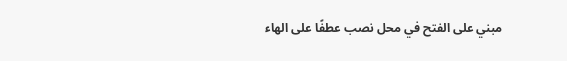مبني على الفتح في محل نصب عطفًا على الهاء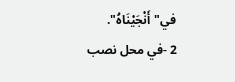في"أَنْجَيْنَاهُ".
2 -في محل نصب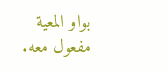بواو المعية مفعول معه.